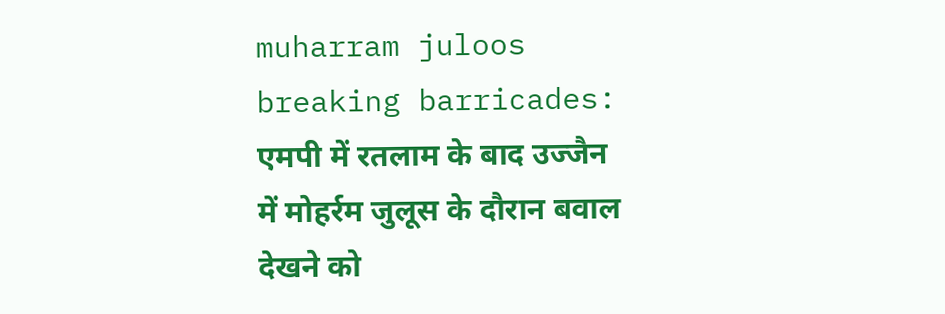muharram juloos breaking barricades: एमपी में रतलाम के बाद उज्जैन में मोहर्रम जुलूस के दौरान बवाल देखने को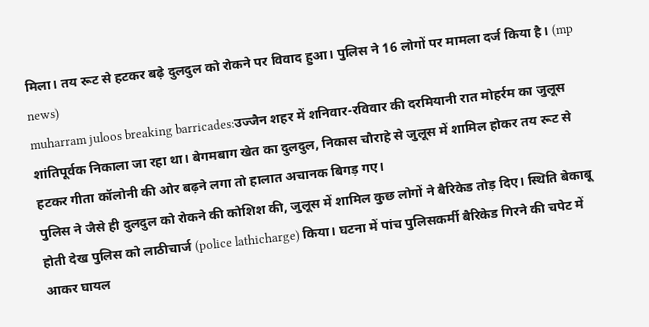मिला। तय रूट से हटकर बढ़े दुलदुल को रोकने पर विवाद हुआ। पुलिस ने 16 लोगों पर मामला दर्ज किया है। (mp news)
muharram juloos breaking barricades:उज्जैन शहर में शनिवार-रविवार की दरमियानी रात मोहर्रम का जुलूस शांतिपूर्वक निकाला जा रहा था। बेगमबाग खेत का दुलदुल, निकास चौराहे से जुलूस में शामिल होकर तय रूट से हटकर गीता कॉलोनी की ओर बढ़ने लगा तो हालात अचानक बिगड़ गए।
पुलिस ने जैसे ही दुलदुल को रोकने की कोशिश की, जुलूस में शामिल कुछ लोगों ने बैरिकेड तोड़ दिए। स्थिति बेकाबू होती देख पुलिस को लाठीचार्ज (police lathicharge) किया। घटना में पांच पुलिसकर्मी बैरिकेड गिरने की चपेट में आकर घायल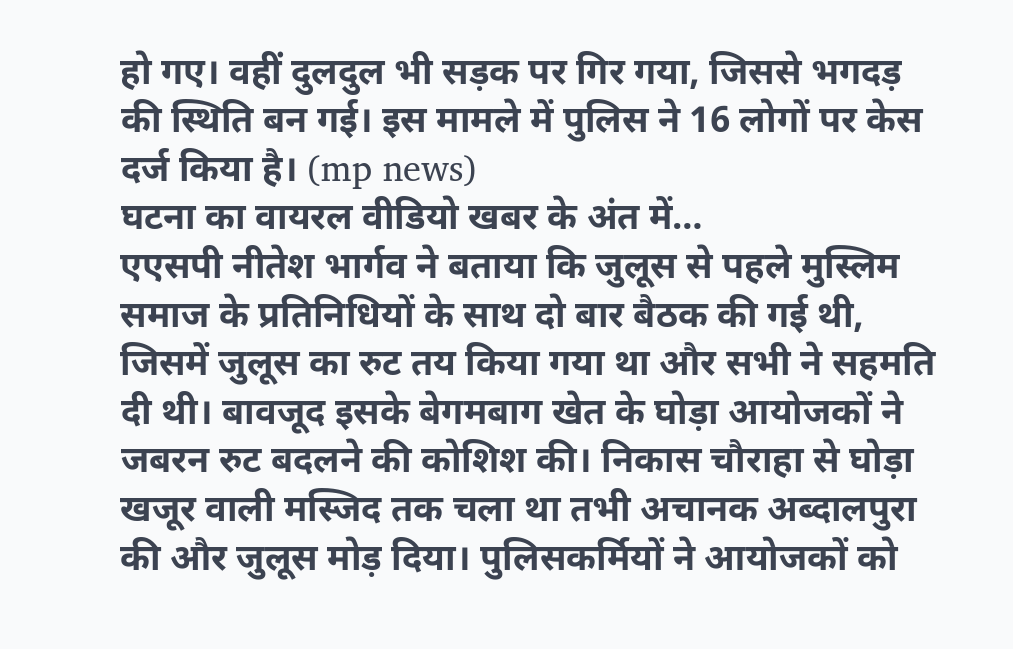हो गए। वहीं दुलदुल भी सड़क पर गिर गया, जिससे भगदड़ की स्थिति बन गई। इस मामले में पुलिस ने 16 लोगों पर केस दर्ज किया है। (mp news)
घटना का वायरल वीडियो खबर के अंत में…
एएसपी नीतेश भार्गव ने बताया कि जुलूस से पहले मुस्लिम समाज के प्रतिनिधियों के साथ दो बार बैठक की गई थी, जिसमें जुलूस का रुट तय किया गया था और सभी ने सहमति दी थी। बावजूद इसके बेगमबाग खेत के घोड़ा आयोजकों ने जबरन रुट बदलने की कोशिश की। निकास चौराहा से घोड़ा खजूर वाली मस्जिद तक चला था तभी अचानक अब्दालपुरा की और जुलूस मोड़ दिया। पुलिसकर्मियों ने आयोजकों को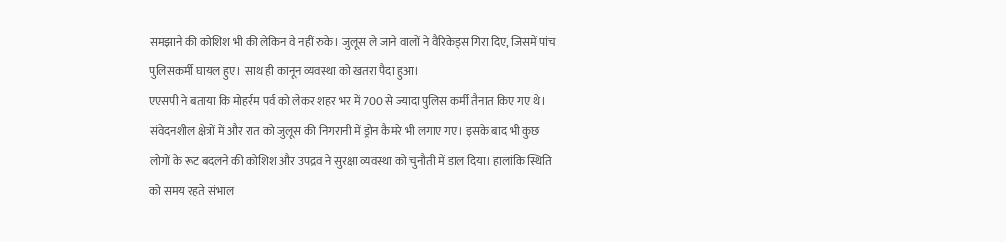समझाने की कोशिश भी की लेकिन वे नहीं रुके। जुलूस ले जाने वालों ने वैरिकेड्स गिरा दिए, जिसमें पांच पुलिसकर्मी घायल हुए। साथ ही कानून व्यवस्था को खतरा पैदा हुआ।
एएसपी ने बताया कि मोहर्रम पर्व को लेकर शहर भर में 700 से ज्यादा पुलिस कर्मी तैनात किए गए थे। संवेदनशील क्षेत्रों में और रात को जुलूस की निगरानी में ड्रोन कैमरे भी लगाए गए। इसके बाद भी कुछ लोगों के रूट बदलने की कोशिश और उपद्रव ने सुरक्षा व्यवस्था को चुनौती में डाल दिया। हालांकि स्थिति को समय रहते संभाल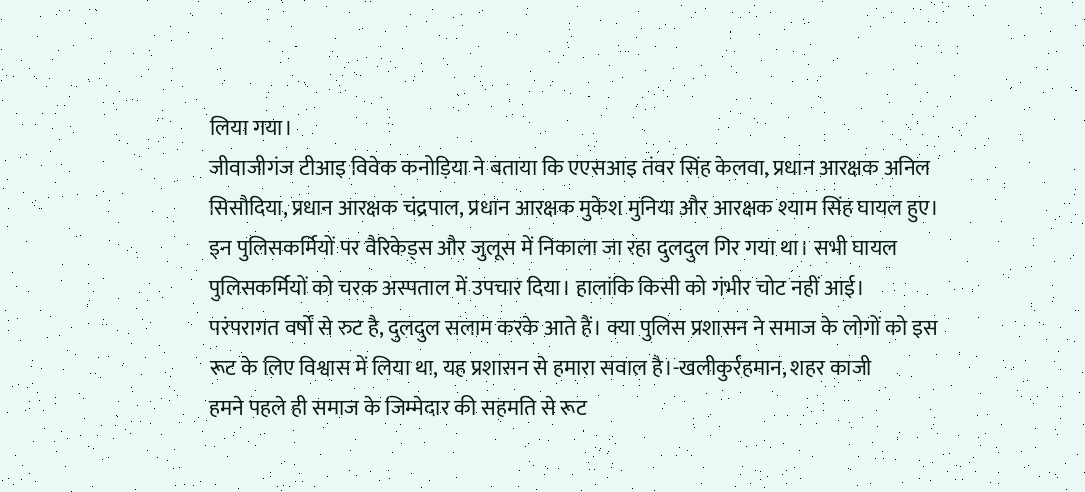लिया गया।
जीवाजीगंज टीआइ विवेक कनोड़िया ने बताया कि एएसआइ तंवर सिंह केलवा, प्रधान आरक्षक अनिल सिसौदिया, प्रधान आरक्षक चंद्रपाल, प्रधान आरक्षक मुकेश मुनिया और आरक्षक श्याम सिंह घायल हुए। इन पुलिसकर्मियों पर वैरिकेड्स और जुलूस में निकाला जा रहा दुलदुल गिर गया था। सभी घायल पुलिसकर्मियों को चरक अस्पताल में उपचार दिया। हालांकि किसी को गंभीर चोट नहीं आई।
परंपरागत वर्षों से रुट है, दुलदुल सलाम करके आते हैं। क्या पुलिस प्रशासन ने समाज के लोगों को इस रूट के लिए विश्वास में लिया था, यह प्रशासन से हमारा सवाल है।-खलीकुर्रहमान, शहर काजी
हमने पहले ही समाज के जिम्मेदार की सहमति से रूट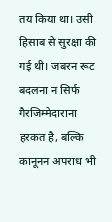तय किया था। उसी हिसाब से सुरक्षा की गई थी। जबरन रूट बदलना न सिर्फ गैरजिम्मेदाराना हरकत है, बल्कि कानूनन अपराध भी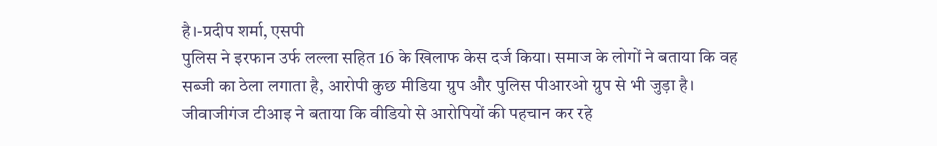है।-प्रदीप शर्मा, एसपी
पुलिस ने इरफान उर्फ लल्ला सहित 16 के खिलाफ केस दर्ज किया। समाज के लोगों ने बताया कि वह सब्जी का ठेला लगाता है, आरोपी कुछ मीडिया ग्रुप और पुलिस पीआरओ ग्रुप से भी जुड़ा है। जीवाजीगंज टीआइ ने बताया कि वीडियो से आरोपियों की पहचान कर रहे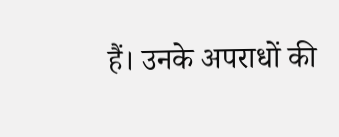हैं। उनके अपराधों की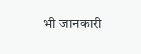भी जानकारी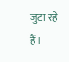जुटा रहे हैं।